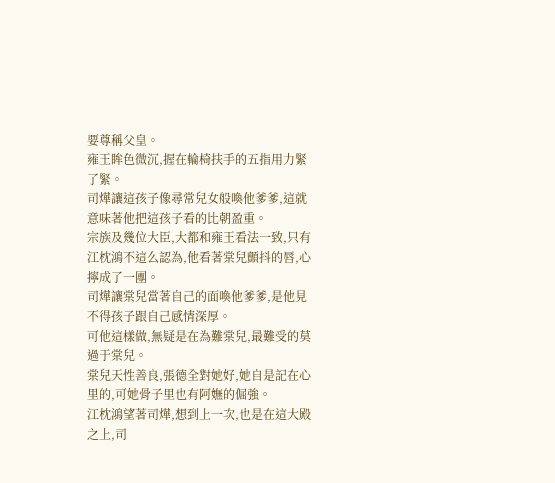要尊稱父皇。
雍王眸色微沉,握在輪椅扶手的五指用力緊了緊。
司燁讓這孩子像尋常兒女般喚他爹爹,這就意味著他把這孩子看的比朝盈重。
宗族及幾位大臣,大都和雍王看法一致,只有江枕鴻不這么認為,他看著棠兒顫抖的唇,心擰成了一團。
司燁讓棠兒當著自己的面喚他爹爹,是他見不得孩子跟自己感情深厚。
可他這樣做,無疑是在為難棠兒,最難受的莫過于棠兒。
棠兒天性善良,張德全對她好,她自是記在心里的,可她骨子里也有阿嫵的倔強。
江枕鴻望著司燁,想到上一次,也是在這大殿之上,司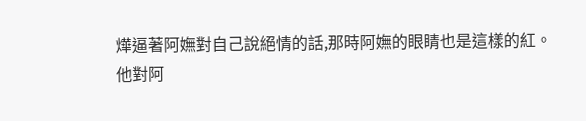燁逼著阿嫵對自己說絕情的話,那時阿嫵的眼睛也是這樣的紅。
他對阿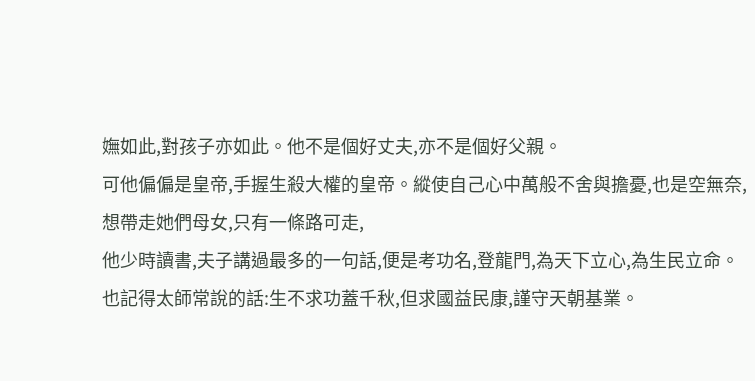嫵如此,對孩子亦如此。他不是個好丈夫,亦不是個好父親。
可他偏偏是皇帝,手握生殺大權的皇帝。縱使自己心中萬般不舍與擔憂,也是空無奈,
想帶走她們母女,只有一條路可走,
他少時讀書,夫子講過最多的一句話,便是考功名,登龍門,為天下立心,為生民立命。
也記得太師常說的話:生不求功蓋千秋,但求國益民康,謹守天朝基業。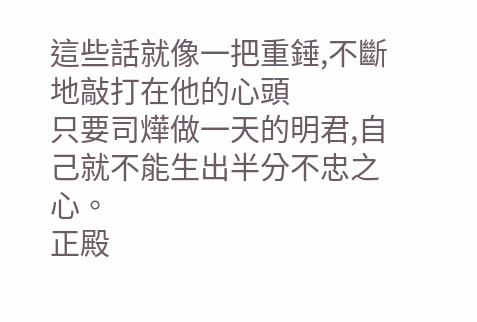這些話就像一把重錘,不斷地敲打在他的心頭
只要司燁做一天的明君,自己就不能生出半分不忠之心。
正殿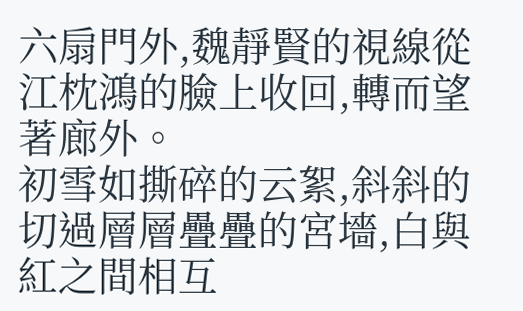六扇門外,魏靜賢的視線從江枕鴻的臉上收回,轉而望著廊外。
初雪如撕碎的云絮,斜斜的切過層層疊疊的宮墻,白與紅之間相互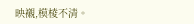映襯,模棱不清。